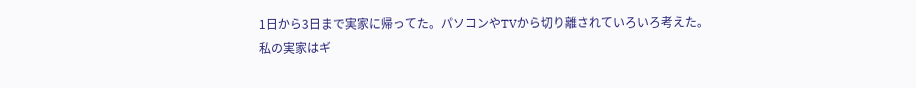1日から3日まで実家に帰ってた。パソコンやTVから切り離されていろいろ考えた。
私の実家はギ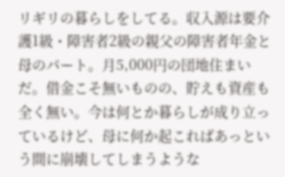リギリの暮らしをしてる。収入源は要介護1級・障害者2級の親父の障害者年金と母のパート。月5,000円の団地住まいだ。借金こそ無いものの、貯えも資産も全く無い。今は何とか暮らしが成り立っているけど、母に何か起こればあっという間に崩壊してしまうような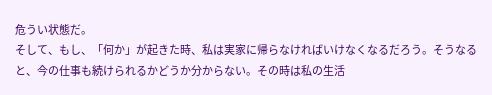危うい状態だ。
そして、もし、「何か」が起きた時、私は実家に帰らなければいけなくなるだろう。そうなると、今の仕事も続けられるかどうか分からない。その時は私の生活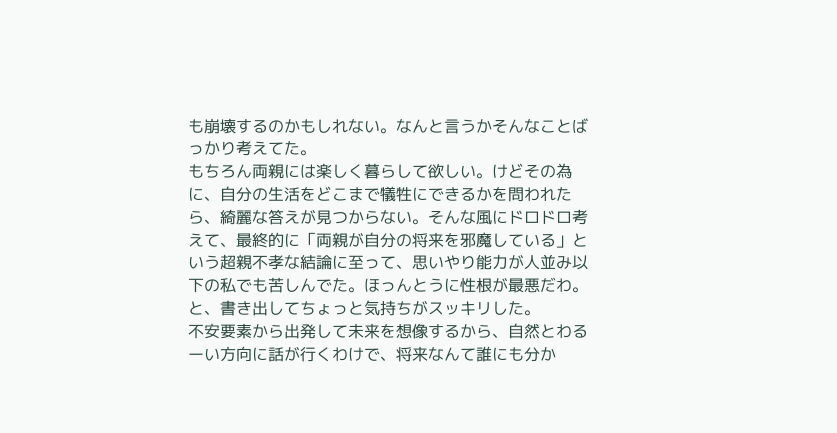も崩壊するのかもしれない。なんと言うかそんなことばっかり考えてた。
もちろん両親には楽しく暮らして欲しい。けどその為に、自分の生活をどこまで犠牲にできるかを問われたら、綺麗な答えが見つからない。そんな風にドロドロ考えて、最終的に「両親が自分の将来を邪魔している」という超親不孝な結論に至って、思いやり能力が人並み以下の私でも苦しんでた。ほっんとうに性根が最悪だわ。
と、書き出してちょっと気持ちがスッキリした。
不安要素から出発して未来を想像するから、自然とわるーい方向に話が行くわけで、将来なんて誰にも分か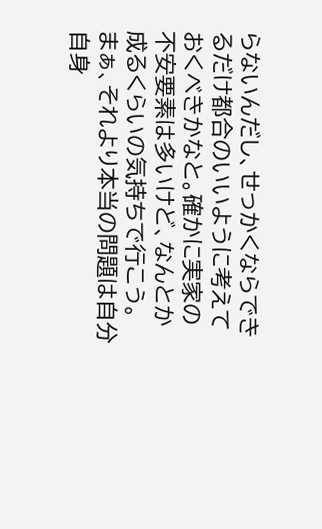らないんだし、せっかくならできるだけ都合のいいように考えておくべきかなと。確かに実家の不安要素は多いけど、なんとか成るくらいの気持ちで行こう。
まぁ、それより本当の問題は自分自身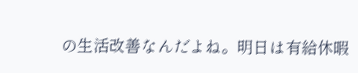の生活改善なんだよね。明日は有給休暇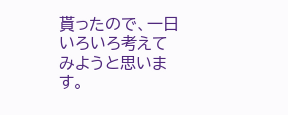貰ったので、一日いろいろ考えてみようと思います。